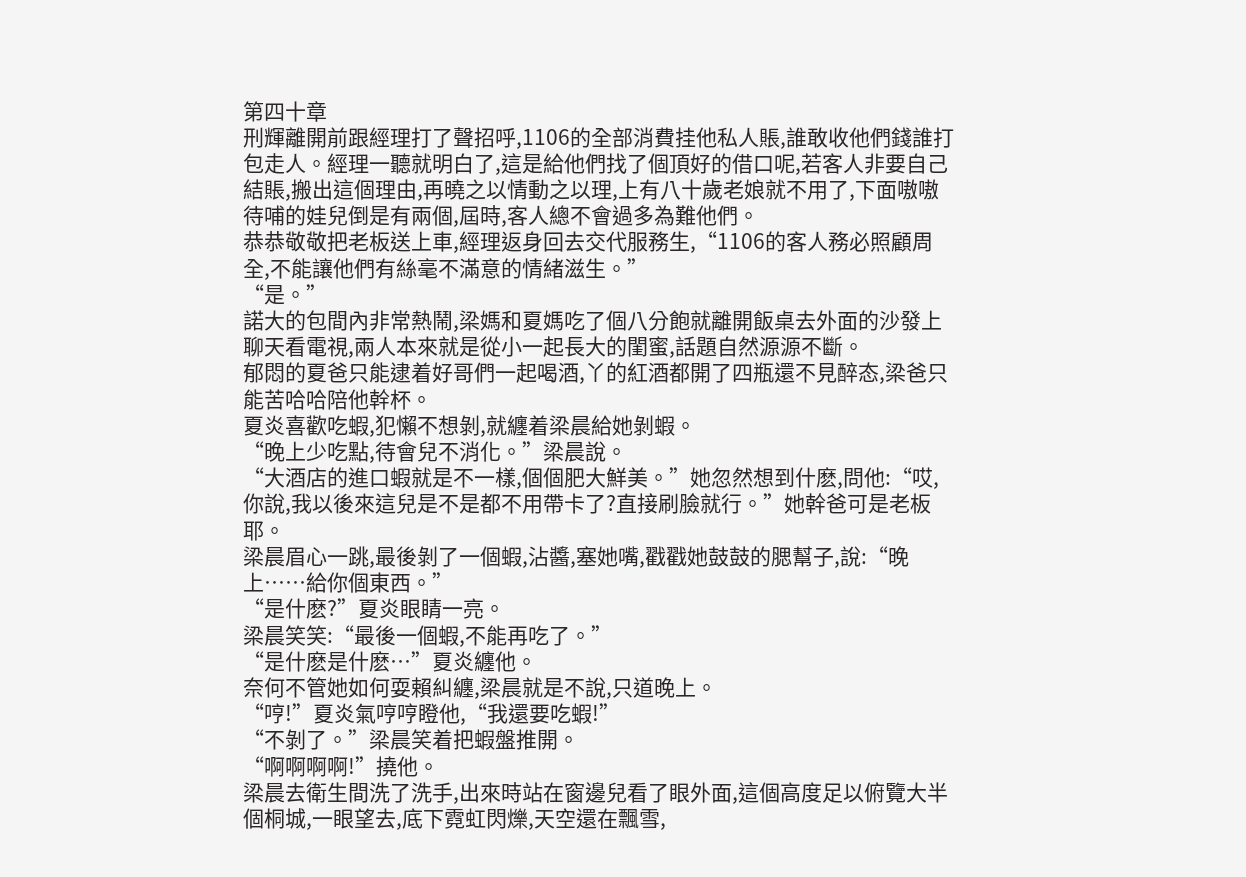第四十章
刑輝離開前跟經理打了聲招呼,1106的全部消費挂他私人賬,誰敢收他們錢誰打包走人。經理一聽就明白了,這是給他們找了個頂好的借口呢,若客人非要自己結賬,搬出這個理由,再曉之以情動之以理,上有八十歲老娘就不用了,下面嗷嗷待哺的娃兒倒是有兩個,屆時,客人總不會過多為難他們。
恭恭敬敬把老板送上車,經理返身回去交代服務生,“1106的客人務必照顧周全,不能讓他們有絲毫不滿意的情緒滋生。”
“是。”
諾大的包間內非常熱鬧,梁媽和夏媽吃了個八分飽就離開飯桌去外面的沙發上聊天看電視,兩人本來就是從小一起長大的閨蜜,話題自然源源不斷。
郁悶的夏爸只能逮着好哥們一起喝酒,丫的紅酒都開了四瓶還不見醉态,梁爸只能苦哈哈陪他幹杯。
夏炎喜歡吃蝦,犯懶不想剝,就纏着梁晨給她剝蝦。
“晚上少吃點,待會兒不消化。”梁晨說。
“大酒店的進口蝦就是不一樣,個個肥大鮮美。”她忽然想到什麽,問他:“哎,你說,我以後來這兒是不是都不用帶卡了?直接刷臉就行。”她幹爸可是老板耶。
梁晨眉心一跳,最後剝了一個蝦,沾醬,塞她嘴,戳戳她鼓鼓的腮幫子,說:“晚上……給你個東西。”
“是什麽?”夏炎眼睛一亮。
梁晨笑笑:“最後一個蝦,不能再吃了。”
“是什麽是什麽…”夏炎纏他。
奈何不管她如何耍賴糾纏,梁晨就是不說,只道晚上。
“哼!”夏炎氣哼哼瞪他,“我還要吃蝦!”
“不剝了。”梁晨笑着把蝦盤推開。
“啊啊啊啊!”撓他。
梁晨去衛生間洗了洗手,出來時站在窗邊兒看了眼外面,這個高度足以俯覽大半個桐城,一眼望去,底下霓虹閃爍,天空還在飄雪,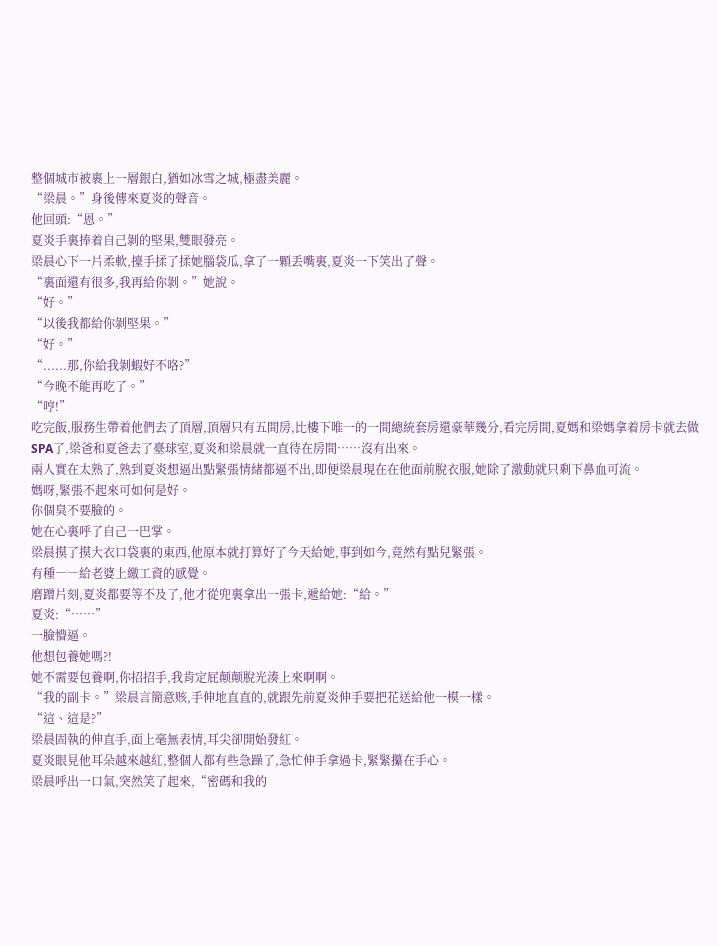整個城市被裹上一層銀白,猶如冰雪之城,極盡美麗。
“梁晨。”身後傳來夏炎的聲音。
他回頭:“恩。”
夏炎手裏捧着自己剝的堅果,雙眼發亮。
梁晨心下一片柔軟,擡手揉了揉她腦袋瓜,拿了一顆丢嘴裏,夏炎一下笑出了聲。
“裏面還有很多,我再給你剝。”她說。
“好。”
“以後我都給你剝堅果。”
“好。”
“......那,你給我剝蝦好不咯?”
“今晚不能再吃了。”
“哼!”
吃完飯,服務生帶着他們去了頂層,頂層只有五間房,比樓下唯一的一間總統套房還豪華幾分,看完房間,夏媽和梁媽拿着房卡就去做SPA了,梁爸和夏爸去了臺球室,夏炎和梁晨就一直待在房間……沒有出來。
兩人實在太熟了,熟到夏炎想逼出點緊張情緒都逼不出,即便梁晨現在在他面前脫衣服,她除了激動就只剩下鼻血可流。
媽呀,緊張不起來可如何是好。
你個臭不要臉的。
她在心裏呼了自己一巴掌。
梁晨摸了摸大衣口袋裏的東西,他原本就打算好了今天給她,事到如今,竟然有點兒緊張。
有種――給老婆上繳工資的感覺。
磨蹭片刻,夏炎都要等不及了,他才從兜裏拿出一張卡,遞給她:“給。”
夏炎:“……”
一臉懵逼。
他想包養她嗎?!
她不需要包養啊,你招招手,我肯定屁颠颠脫光湊上來啊啊。
“我的副卡。”梁晨言簡意赅,手伸地直直的,就跟先前夏炎伸手要把花送給他一模一樣。
“這、這是?”
梁晨固執的伸直手,面上毫無表情,耳尖卻開始發紅。
夏炎眼見他耳朵越來越紅,整個人都有些急躁了,急忙伸手拿過卡,緊緊攥在手心。
梁晨呼出一口氣,突然笑了起來,“密碼和我的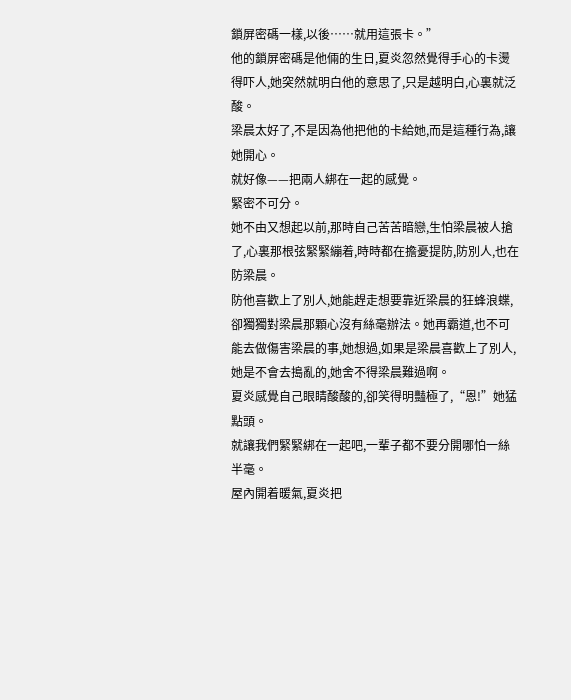鎖屏密碼一樣,以後……就用這張卡。”
他的鎖屏密碼是他倆的生日,夏炎忽然覺得手心的卡燙得吓人,她突然就明白他的意思了,只是越明白,心裏就泛酸。
梁晨太好了,不是因為他把他的卡給她,而是這種行為,讓她開心。
就好像——把兩人綁在一起的感覺。
緊密不可分。
她不由又想起以前,那時自己苦苦暗戀,生怕梁晨被人搶了,心裏那根弦緊緊繃着,時時都在擔憂提防,防別人,也在防梁晨。
防他喜歡上了別人,她能趕走想要靠近梁晨的狂蜂浪蝶,卻獨獨對梁晨那顆心沒有絲毫辦法。她再霸道,也不可能去做傷害梁晨的事,她想過,如果是梁晨喜歡上了別人,她是不會去搗亂的,她舍不得梁晨難過啊。
夏炎感覺自己眼睛酸酸的,卻笑得明豔極了,“恩!”她猛點頭。
就讓我們緊緊綁在一起吧,一輩子都不要分開哪怕一絲半毫。
屋內開着暖氣,夏炎把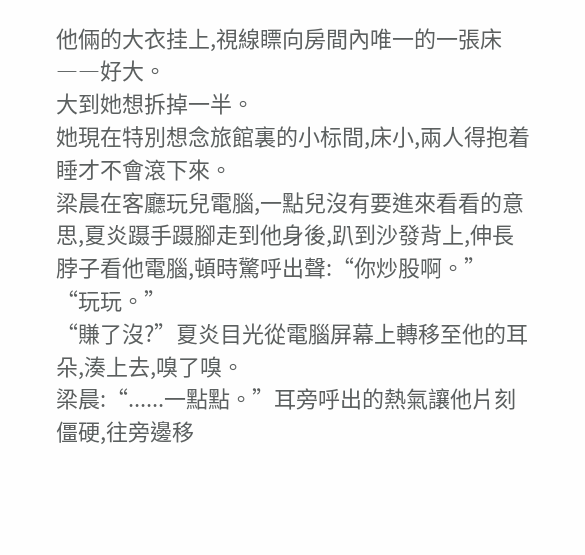他倆的大衣挂上,視線瞟向房間內唯一的一張床――好大。
大到她想拆掉一半。
她現在特別想念旅館裏的小标間,床小,兩人得抱着睡才不會滾下來。
梁晨在客廳玩兒電腦,一點兒沒有要進來看看的意思,夏炎蹑手蹑腳走到他身後,趴到沙發背上,伸長脖子看他電腦,頓時驚呼出聲:“你炒股啊。”
“玩玩。”
“賺了沒?”夏炎目光從電腦屏幕上轉移至他的耳朵,湊上去,嗅了嗅。
梁晨:“......一點點。”耳旁呼出的熱氣讓他片刻僵硬,往旁邊移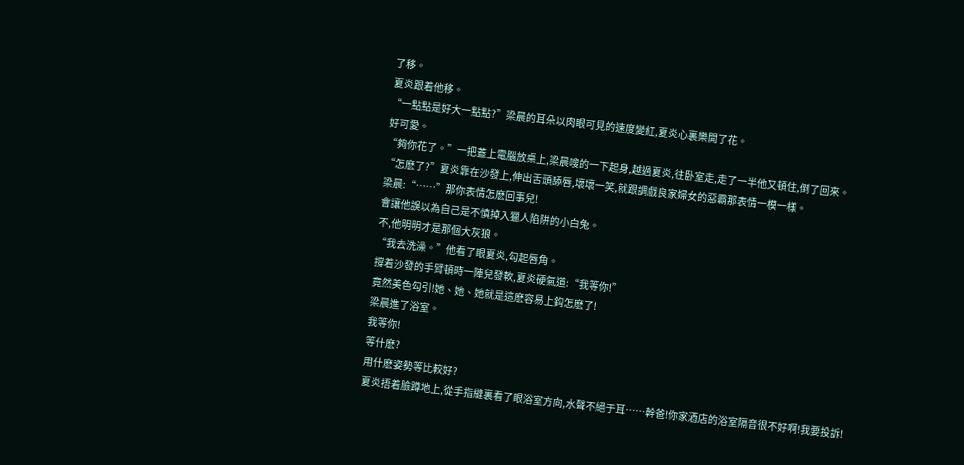了移。
夏炎跟着他移。
“一點點是好大一點點?”梁晨的耳朵以肉眼可見的速度變紅,夏炎心裏樂開了花。
好可愛。
“夠你花了。”一把蓋上電腦放桌上,梁晨嗖的一下起身,越過夏炎,往卧室走,走了一半他又頓住,倒了回來。
“怎麽了?”夏炎靠在沙發上,伸出舌頭舔唇,壞壞一笑,就跟調戲良家婦女的惡霸那表情一模一樣。
梁晨:“……”那你表情怎麽回事兒!
會讓他誤以為自己是不慎掉入獵人陷阱的小白兔。
不,他明明才是那個大灰狼。
“我去洗澡。”他看了眼夏炎,勾起唇角。
撐着沙發的手臂頓時一陣兒發軟,夏炎硬氣道:“我等你!”
竟然美色勾引!她、她、她就是這麽容易上鈎怎麽了!
梁晨進了浴室。
我等你!
等什麽?
用什麽姿勢等比較好?
夏炎捂着臉蹲地上,從手指縫裏看了眼浴室方向,水聲不絕于耳……幹爸!你家酒店的浴室隔音很不好啊!我要投訴!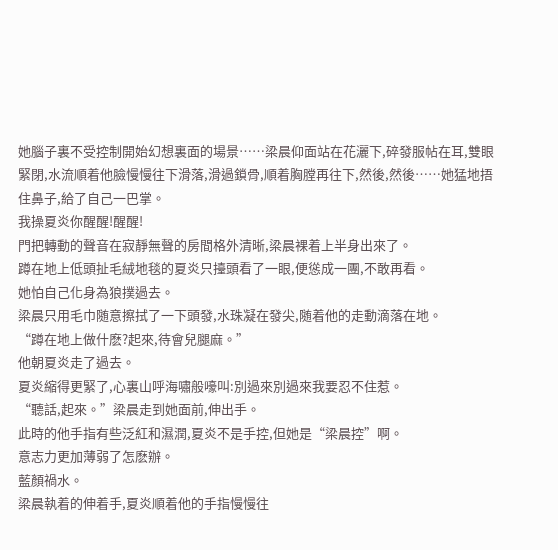她腦子裏不受控制開始幻想裏面的場景……梁晨仰面站在花灑下,碎發服帖在耳,雙眼緊閉,水流順着他臉慢慢往下滑落,滑過鎖骨,順着胸膛再往下,然後,然後……她猛地捂住鼻子,給了自己一巴掌。
我操夏炎你醒醒!醒醒!
門把轉動的聲音在寂靜無聲的房間格外清晰,梁晨裸着上半身出來了。
蹲在地上低頭扯毛絨地毯的夏炎只擡頭看了一眼,便慫成一團,不敢再看。
她怕自己化身為狼撲過去。
梁晨只用毛巾随意擦拭了一下頭發,水珠凝在發尖,随着他的走動滴落在地。
“蹲在地上做什麽?起來,待會兒腿麻。”
他朝夏炎走了過去。
夏炎縮得更緊了,心裏山呼海嘯般嚎叫:別過來別過來我要忍不住惹。
“聽話,起來。”梁晨走到她面前,伸出手。
此時的他手指有些泛紅和濕潤,夏炎不是手控,但她是“梁晨控”啊。
意志力更加薄弱了怎麽辦。
藍顏禍水。
梁晨執着的伸着手,夏炎順着他的手指慢慢往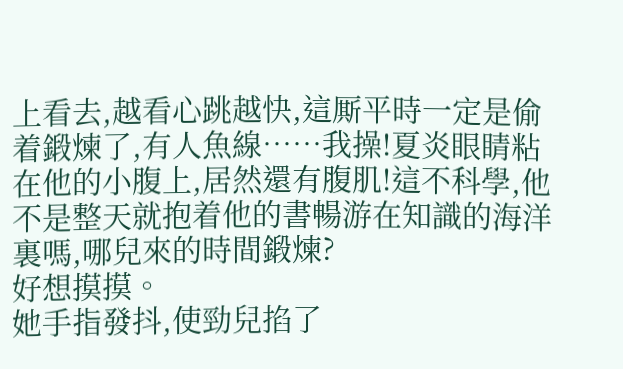上看去,越看心跳越快,這厮平時一定是偷着鍛煉了,有人魚線……我操!夏炎眼睛粘在他的小腹上,居然還有腹肌!這不科學,他不是整天就抱着他的書暢游在知識的海洋裏嗎,哪兒來的時間鍛煉?
好想摸摸。
她手指發抖,使勁兒掐了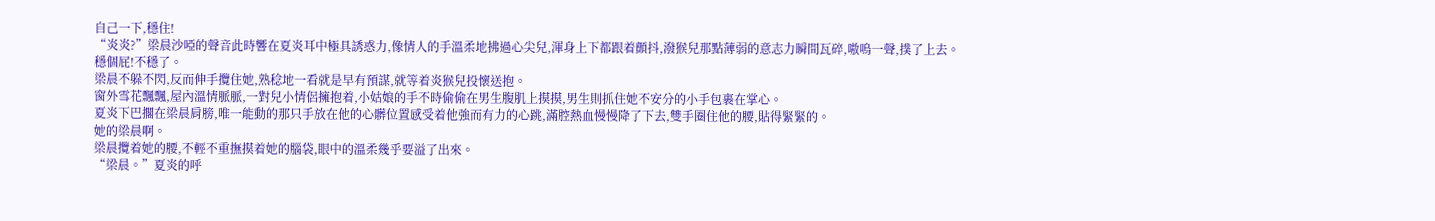自己一下,穩住!
“炎炎?”梁晨沙啞的聲音此時響在夏炎耳中極具誘惑力,像情人的手溫柔地拂過心尖兒,渾身上下都跟着顫抖,潑猴兒那點薄弱的意志力瞬間瓦碎,嗷嗚一聲,撲了上去。
穩個屁!不穩了。
梁晨不躲不閃,反而伸手攬住她,熟稔地一看就是早有預謀,就等着炎猴兒投懷送抱。
窗外雪花飄飄,屋內溫情脈脈,一對兒小情侶擁抱着,小姑娘的手不時偷偷在男生腹肌上摸摸,男生則抓住她不安分的小手包裹在掌心。
夏炎下巴擱在梁晨肩膀,唯一能動的那只手放在他的心髒位置感受着他強而有力的心跳,滿腔熱血慢慢降了下去,雙手圈住他的腰,貼得緊緊的。
她的梁晨啊。
梁晨攬着她的腰,不輕不重撫摸着她的腦袋,眼中的溫柔幾乎要溢了出來。
“梁晨。”夏炎的呼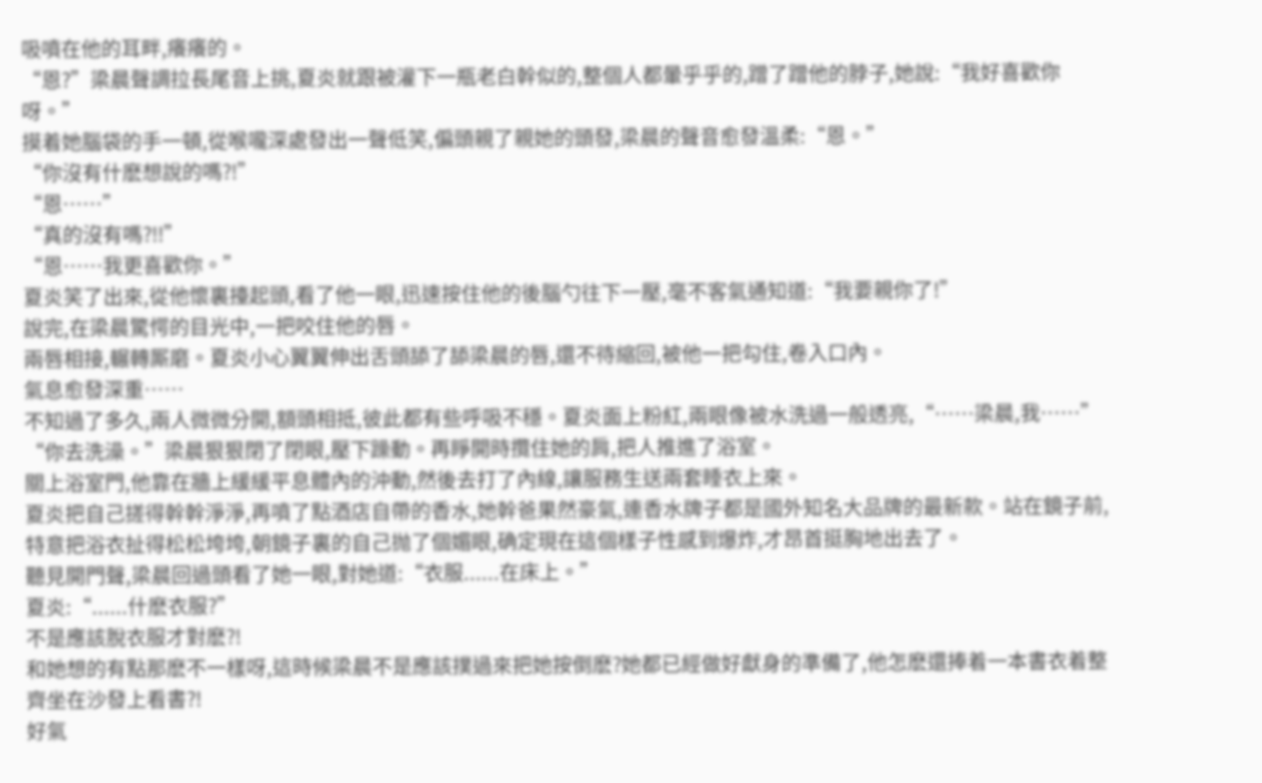吸噴在他的耳畔,癢癢的。
“恩?”梁晨聲調拉長尾音上挑,夏炎就跟被灌下一瓶老白幹似的,整個人都暈乎乎的,蹭了蹭他的脖子,她說:“我好喜歡你呀。”
摸着她腦袋的手一頓,從喉嚨深處發出一聲低笑,偏頭親了親她的頭發,梁晨的聲音愈發溫柔:“恩。”
“你沒有什麽想說的嗎?!”
“恩……”
“真的沒有嗎?!!”
“恩……我更喜歡你。”
夏炎笑了出來,從他懷裏擡起頭,看了他一眼,迅速按住他的後腦勺往下一壓,毫不客氣通知道:“我要親你了!”
說完,在梁晨驚愕的目光中,一把咬住他的唇。
兩唇相接,輾轉厮磨。夏炎小心翼翼伸出舌頭舔了舔梁晨的唇,還不待縮回,被他一把勾住,卷入口內。
氣息愈發深重……
不知過了多久,兩人微微分開,額頭相抵,彼此都有些呼吸不穩。夏炎面上粉紅,兩眼像被水洗過一般透亮,“……梁晨,我……”
“你去洗澡。”梁晨狠狠閉了閉眼,壓下躁動。再睜開時攬住她的肩,把人推進了浴室。
關上浴室門,他靠在牆上緩緩平息體內的沖動,然後去打了內線,讓服務生送兩套睡衣上來。
夏炎把自己搓得幹幹淨淨,再噴了點酒店自帶的香水,她幹爸果然豪氣,連香水牌子都是國外知名大品牌的最新款。站在鏡子前,特意把浴衣扯得松松垮垮,朝鏡子裏的自己抛了個媚眼,确定現在這個樣子性感到爆炸,才昂首挺胸地出去了。
聽見開門聲,梁晨回過頭看了她一眼,對她道:“衣服......在床上。”
夏炎:“......什麽衣服?”
不是應該脫衣服才對麽?!
和她想的有點那麽不一樣呀,這時候梁晨不是應該撲過來把她按倒麽?她都已經做好獻身的準備了,他怎麽還捧着一本書衣着整齊坐在沙發上看書?!
好氣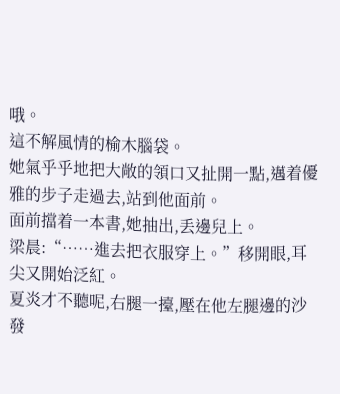哦。
這不解風情的榆木腦袋。
她氣乎乎地把大敞的領口又扯開一點,邁着優雅的步子走過去,站到他面前。
面前擋着一本書,她抽出,丢邊兒上。
梁晨:“……進去把衣服穿上。”移開眼,耳尖又開始泛紅。
夏炎才不聽呢,右腿一擡,壓在他左腿邊的沙發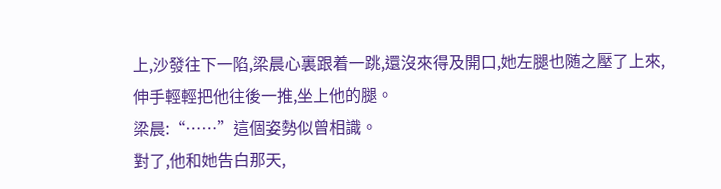上,沙發往下一陷,梁晨心裏跟着一跳,還沒來得及開口,她左腿也随之壓了上來,伸手輕輕把他往後一推,坐上他的腿。
梁晨:“……”這個姿勢似曾相識。
對了,他和她告白那天,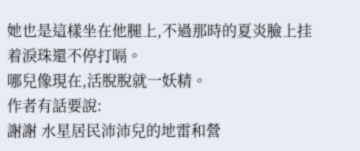她也是這樣坐在他腿上,不過那時的夏炎臉上挂着淚珠還不停打嗝。
哪兒像現在,活脫脫就一妖精。
作者有話要說:
謝謝 水星居民沛沛兒的地雷和營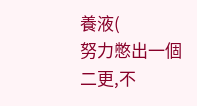養液(
努力憋出一個二更,不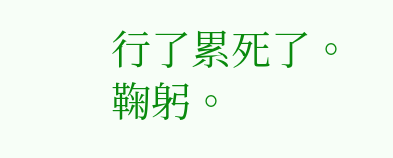行了累死了。
鞠躬。